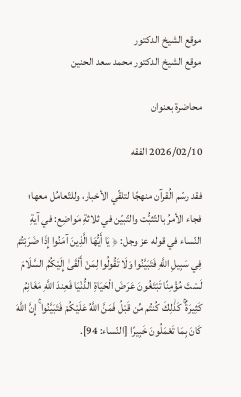موقع الشيخ الدكتور
موقع الشيخ الدكتور محمد سعد الحنين

محاضرة بعنوان

2026/02/10 الفقه

فقد رسّم الُقرآن منهجًا لتلقّي الأخبار، وللتّعامُل معها؛ فجاء الأمرُ بالتّثبُّت والتّبيّن في ثلاثةِ مَواضِع: في آيةِ النّساء في قوله عز وجل: ﴿ يَا أَيُّهَا الَّذِينَ آمَنُوا إِذَا ضَرَبْتُمْ فِي سَبِيلِ اللَّهِ فَتَبَيَّنُوا وَلَا تَقُولُوا لِمَنْ أَلْقَىٰ إِلَيْكُمُ السَّلَامَ لَسْتَ مُؤْمِنًا تَبْتَغُونَ عَرَضَ الْحَيَاةِ الدُّنْيَا فَعِندَ اللَّهِ مَغَانِمُ كَثِيرَةٌ ۚ كَذَٰلِكَ كُنتُم مِّن قَبْلُ فَمَنَّ اللَّهُ عَلَيْكُمْ فَتَبَيَّنُوا ۚ إِنَّ اللَّهَ كَانَ بِمَا تَعْمَلُونَ خَبِيرًا [النّساء: 94].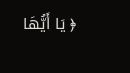﴿ يَا أَيُّهَا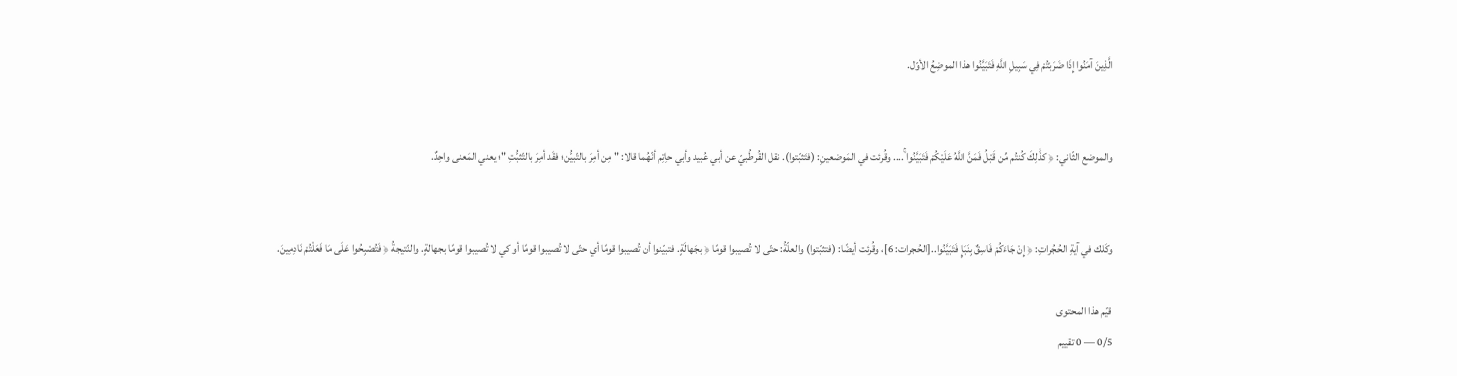الَّذِينَ آمَنُوا إِذَا ضَرَبْتُمْ فِي سَبِيلِ اللَّهِ فَتَبَيَّنُوا هذا الموضِعُ الأوّل.


والموضع الثّاني: ﴿ كذَٰلِكَ كُنتُم مِّن قَبْلُ فَمَنَّ اللَّهُ عَلَيْكُمْ فَتَبَيَّنُوا ۚ.... وقُرئت في المَوضعينِ: (فتَثبّتوا). نقل القُرطُبيّ عن أبي عُبيد وأبي حاِتِم أنّهُما قالا: " مِن أمِرَ بالتّبيُّن؛ فقَد أمِرَ بالتّثبُّتِ "؛ يعني المَعنى واحِدٌ.


وكَلك في آيةِ الحُجُراتِ: ﴿ إِنْ جَاءَكُمْ فَاسِقٌ بِنَبَإٍ فَتَبَيَّنُوا..[الحُجرات: 6]، وقُرئت أيضًا: (فتثبّتوا) والعلّةُ: حتّى لا تُصيبوا قومًا ﴿ بجَهالَةٍ. فتبيّنوا أن تُصيبوا قومًا أي حتّى لا تُصيبوا قومًا أو كي لا تُصيبوا قومًا بجهالةٍ. والنّتيجةُ ﴿ فَتُصْبِحُوا عَلَى مَا فَعَلْتُمْ نَادِمِينَ.

قيّم هذا المحتوى
0/5 — 0 تقييم